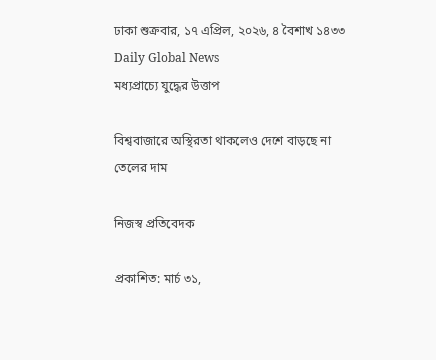ঢাকা শুক্রবার, ১৭ এপ্রিল, ২০২৬, ৪ বৈশাখ ১৪৩৩
Daily Global News
মধ্যপ্রাচ্যে যুদ্ধের উত্তাপ

বিশ্ববাজারে অস্থিরতা থাকলেও দেশে বাড়ছে না তেলের দাম

নিজস্ব প্রতিবেদক

প্রকাশিত: মার্চ ৩১,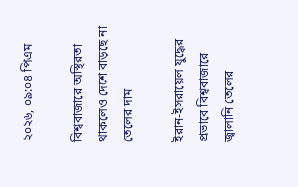২০২৬, ০৯:০৪ পিএম

বিশ্ববাজারে অস্থিরতা থাকলেও দেশে বাড়ছে না তেলের দাম

ইরান-ইসরায়েল যুদ্ধের প্রভাবে বিশ্ববাজারে জ্বালানি তেলের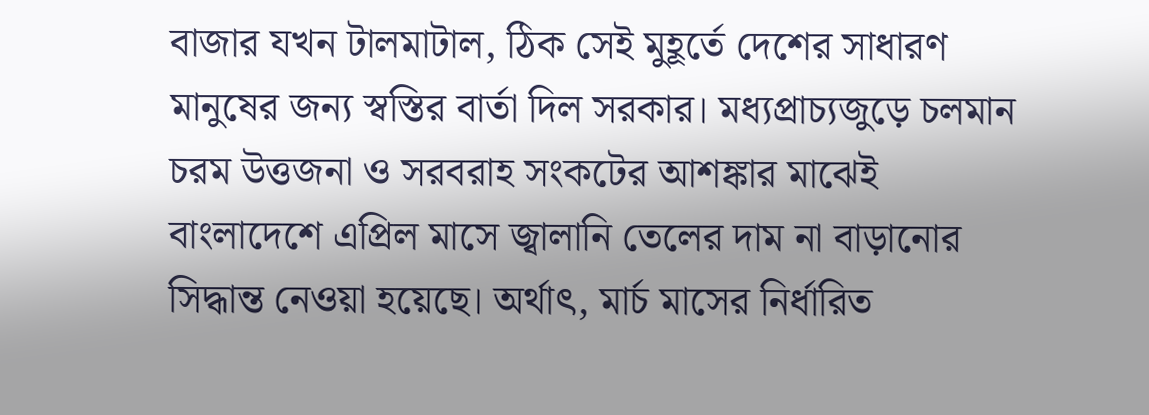বাজার যখন টালমাটাল, ঠিক সেই মুহূর্তে দেশের সাধারণ মানুষের জন্য স্বস্তির বার্তা দিল সরকার। মধ্যপ্রাচ্যজুড়ে চলমান চরম উত্তজনা ও সরবরাহ সংকটের আশঙ্কার মাঝেই বাংলাদেশে এপ্রিল মাসে জ্বালানি তেলের দাম না বাড়ানোর সিদ্ধান্ত নেওয়া হয়েছে। অর্থাৎ, মার্চ মাসের নির্ধারিত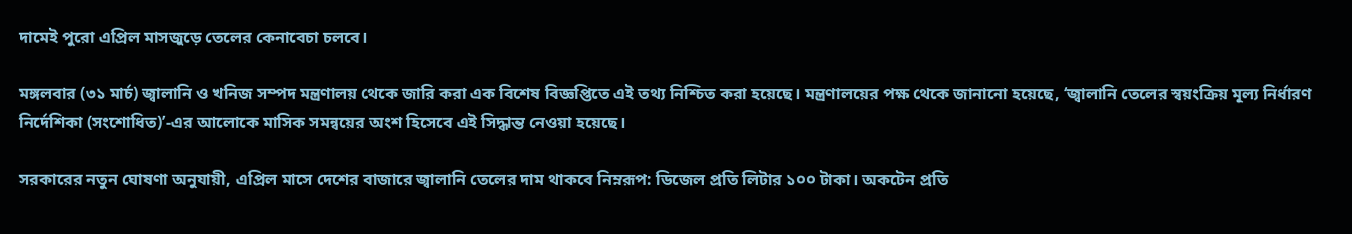দামেই পুরো এপ্রিল মাসজুড়ে তেলের কেনাবেচা চলবে।

মঙ্গলবার (৩১ মার্চ) জ্বালানি ও খনিজ সম্পদ মন্ত্রণালয় থেকে জারি করা এক বিশেষ বিজ্ঞপ্তিতে এই তথ্য নিশ্চিত করা হয়েছে। মন্ত্রণালয়ের পক্ষ থেকে জানানো হয়েছে, ‘জ্বালানি তেলের স্বয়ংক্রিয় মূল্য নির্ধারণ নির্দেশিকা (সংশোধিত)’-এর আলোকে মাসিক সমন্বয়ের অংশ হিসেবে এই সিদ্ধান্ত নেওয়া হয়েছে।

সরকারের নতুন ঘোষণা অনুযায়ী, এপ্রিল মাসে দেশের বাজারে জ্বালানি তেলের দাম থাকবে নিম্নরূপ: ডিজেল প্রতি লিটার ১০০ টাকা। অকটেন প্রতি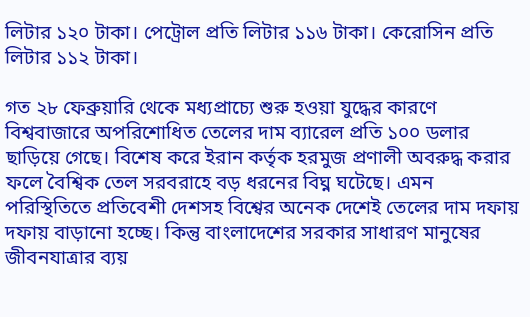লিটার ১২০ টাকা। পেট্রোল প্রতি লিটার ১১৬ টাকা। কেরোসিন প্রতি লিটার ১১২ টাকা।

গত ২৮ ফেব্রুয়ারি থেকে মধ্যপ্রাচ্যে শুরু হওয়া যুদ্ধের কারণে বিশ্ববাজারে অপরিশোধিত তেলের দাম ব্যারেল প্রতি ১০০ ডলার ছাড়িয়ে গেছে। বিশেষ করে ইরান কর্তৃক হরমুজ প্রণালী অবরুদ্ধ করার ফলে বৈশ্বিক তেল সরবরাহে বড় ধরনের বিঘ্ন ঘটেছে। এমন পরিস্থিতিতে প্রতিবেশী দেশসহ বিশ্বের অনেক দেশেই তেলের দাম দফায় দফায় বাড়ানো হচ্ছে। কিন্তু বাংলাদেশের সরকার সাধারণ মানুষের জীবনযাত্রার ব্যয়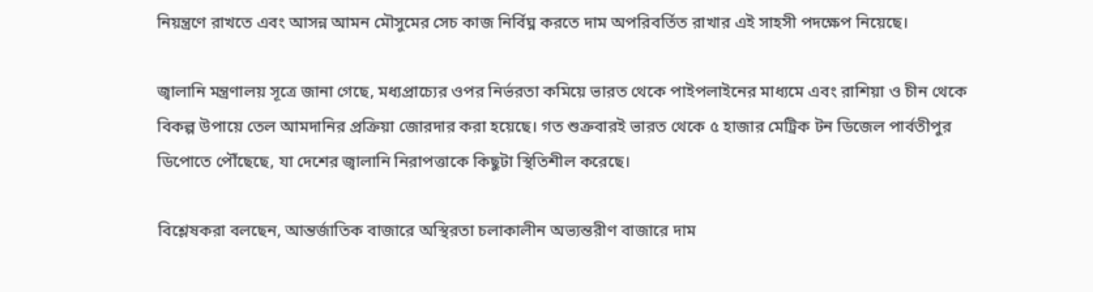নিয়ন্ত্রণে রাখতে এবং আসন্ন আমন মৌসুমের সেচ কাজ নির্বিঘ্ন করতে দাম অপরিবর্তিত রাখার এই সাহসী পদক্ষেপ নিয়েছে।

জ্বালানি মন্ত্রণালয় সূত্রে জানা গেছে, মধ্যপ্রাচ্যের ওপর নির্ভরতা কমিয়ে ভারত থেকে পাইপলাইনের মাধ্যমে এবং রাশিয়া ও চীন থেকে বিকল্প উপায়ে তেল আমদানির প্রক্রিয়া জোরদার করা হয়েছে। গত শুক্রবারই ভারত থেকে ৫ হাজার মেট্রিক টন ডিজেল পার্বতীপুর ডিপোতে পৌঁছেছে, যা দেশের জ্বালানি নিরাপত্তাকে কিছুটা স্থিতিশীল করেছে।

বিশ্লেষকরা বলছেন, আন্তর্জাতিক বাজারে অস্থিরতা চলাকালীন অভ্যন্তরীণ বাজারে দাম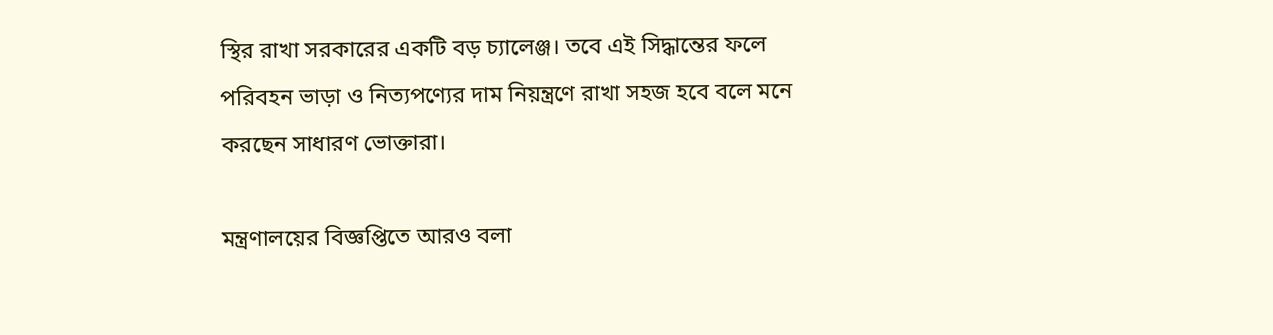স্থির রাখা সরকারের একটি বড় চ্যালেঞ্জ। তবে এই সিদ্ধান্তের ফলে পরিবহন ভাড়া ও নিত্যপণ্যের দাম নিয়ন্ত্রণে রাখা সহজ হবে বলে মনে করছেন সাধারণ ভোক্তারা।

মন্ত্রণালয়ের বিজ্ঞপ্তিতে আরও বলা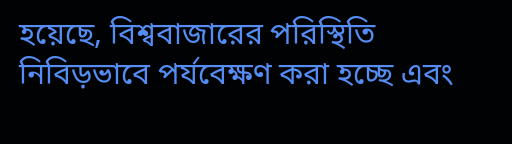হয়েছে, বিশ্ববাজারের পরিস্থিতি নিবিড়ভাবে পর্যবেক্ষণ করা হচ্ছে এবং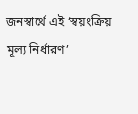জনস্বার্থে এই ‘স্বয়ংক্রিয় মূল্য নির্ধারণ’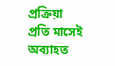প্রক্রিয়া প্রতি মাসেই অব্যাহত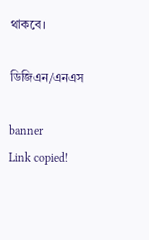থাকবে।

ডিজিএন/এনএস

banner
Link copied!